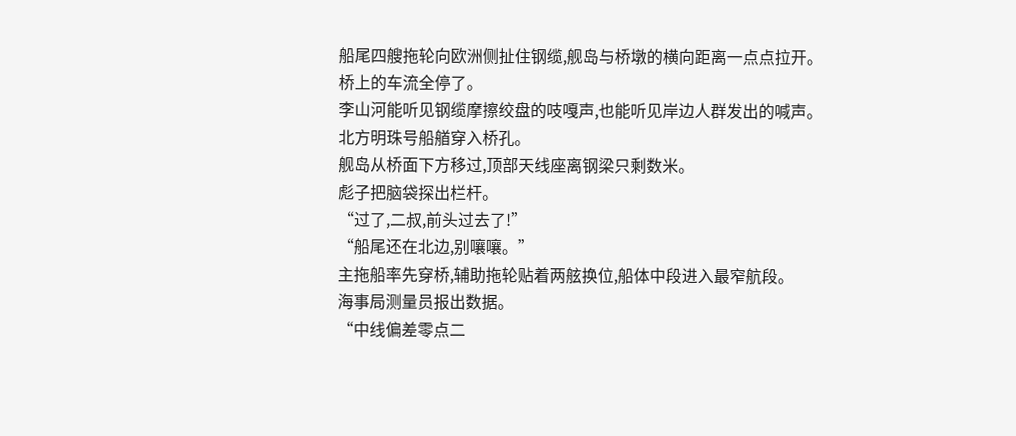船尾四艘拖轮向欧洲侧扯住钢缆,舰岛与桥墩的横向距离一点点拉开。
桥上的车流全停了。
李山河能听见钢缆摩擦绞盘的吱嘎声,也能听见岸边人群发出的喊声。
北方明珠号船艏穿入桥孔。
舰岛从桥面下方移过,顶部天线座离钢梁只剩数米。
彪子把脑袋探出栏杆。
“过了,二叔,前头过去了!”
“船尾还在北边,别嚷嚷。”
主拖船率先穿桥,辅助拖轮贴着两舷换位,船体中段进入最窄航段。
海事局测量员报出数据。
“中线偏差零点二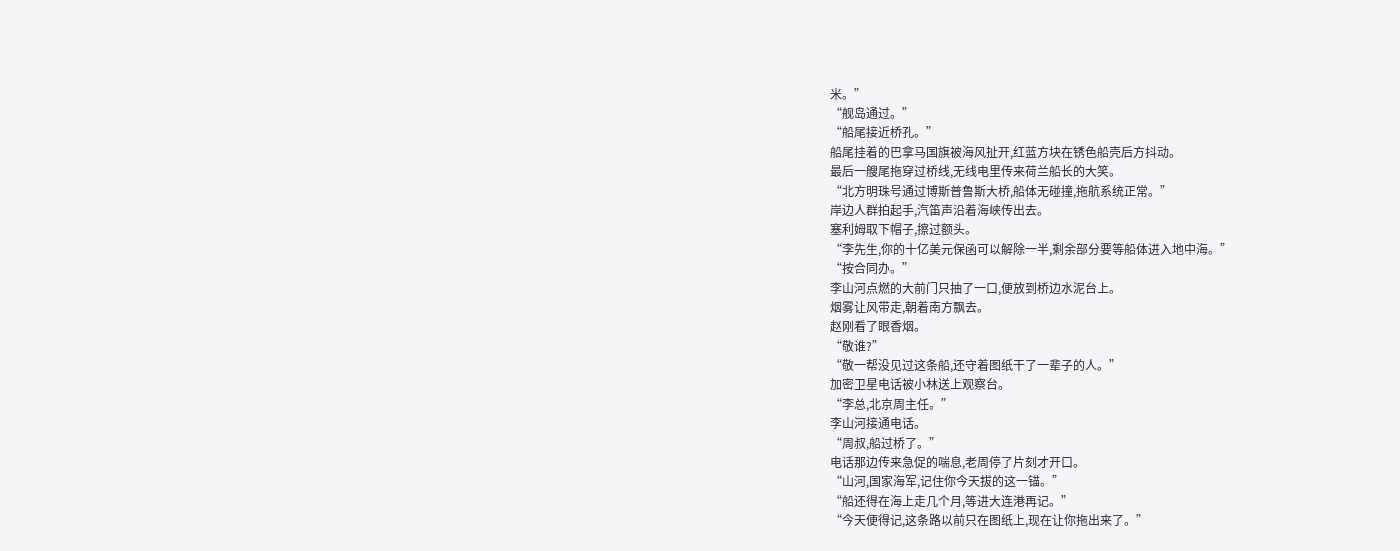米。”
“舰岛通过。”
“船尾接近桥孔。”
船尾挂着的巴拿马国旗被海风扯开,红蓝方块在锈色船壳后方抖动。
最后一艘尾拖穿过桥线,无线电里传来荷兰船长的大笑。
“北方明珠号通过博斯普鲁斯大桥,船体无碰撞,拖航系统正常。”
岸边人群拍起手,汽笛声沿着海峡传出去。
塞利姆取下帽子,擦过额头。
“李先生,你的十亿美元保函可以解除一半,剩余部分要等船体进入地中海。”
“按合同办。”
李山河点燃的大前门只抽了一口,便放到桥边水泥台上。
烟雾让风带走,朝着南方飘去。
赵刚看了眼香烟。
“敬谁?”
“敬一帮没见过这条船,还守着图纸干了一辈子的人。”
加密卫星电话被小林送上观察台。
“李总,北京周主任。”
李山河接通电话。
“周叔,船过桥了。”
电话那边传来急促的喘息,老周停了片刻才开口。
“山河,国家海军,记住你今天拔的这一锚。”
“船还得在海上走几个月,等进大连港再记。”
“今天便得记,这条路以前只在图纸上,现在让你拖出来了。”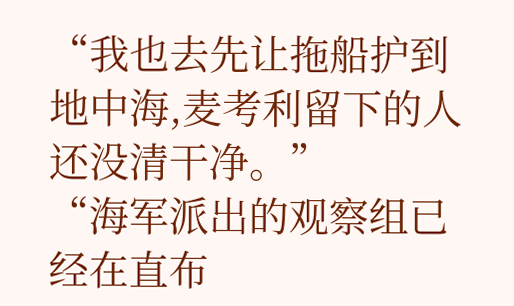“我也去先让拖船护到地中海,麦考利留下的人还没清干净。”
“海军派出的观察组已经在直布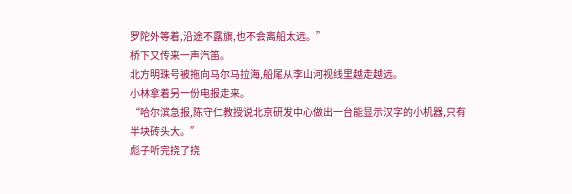罗陀外等着,沿途不露旗,也不会离船太远。”
桥下又传来一声汽笛。
北方明珠号被拖向马尔马拉海,船尾从李山河视线里越走越远。
小林拿着另一份电报走来。
“哈尔滨急报,陈守仁教授说北京研发中心做出一台能显示汉字的小机器,只有半块砖头大。”
彪子听完挠了挠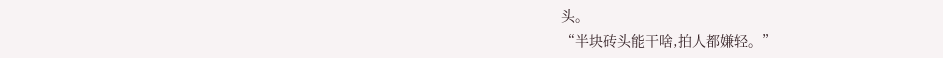头。
“半块砖头能干啥,拍人都嫌轻。”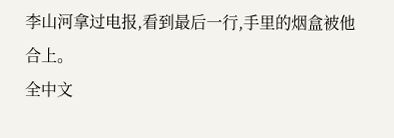李山河拿过电报,看到最后一行,手里的烟盒被他合上。
全中文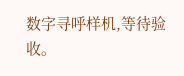数字寻呼样机,等待验收。